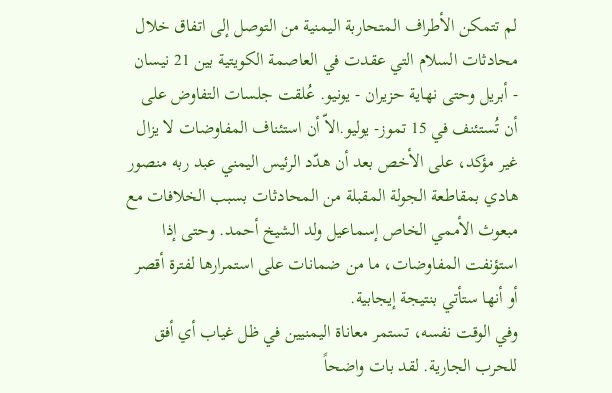لم تتمكن الأطراف المتحاربة اليمنية من التوصل إلى اتفاق خلال محادثات السلام التي عقدت في العاصمة الكويتية بين 21 نيسان - أبريل وحتى نهاية حزيران - يونيو. عُلقت جلسات التفاوض على أن تُستئنف في 15 تموز- يوليو.الاّ أن استئناف المفاوضات لا يزال غير مؤكد، على الأخص بعد أن هدّد الرئيس اليمني عبد ربه منصور هادي بمقاطعة الجولة المقبلة من المحادثات بسبب الخلافات مع مبعوث الأممي الخاص إسماعيل ولد الشيخ أحمد. وحتى إذا استؤنفت المفاوضات، ما من ضمانات على استمرارها لفترة أقصر أو أنها ستأتي بنتيجة إيجابية.
وفي الوقت نفسه، تستمر معاناة اليمنيين في ظل غياب أي أفق للحرب الجارية. لقد بات واضحاً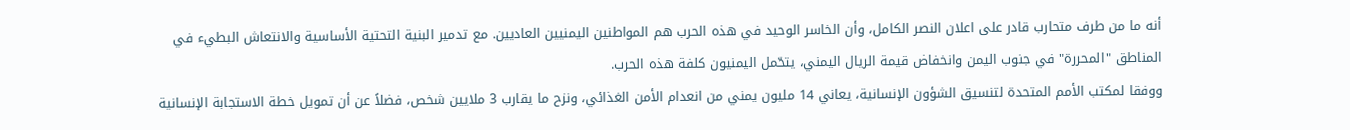أنه ما من طرف متحارب قادر على اعلان النصر الكامل، وأن الخاسر الوحيد في هذه الحرب هم المواطنين اليمنيين العاديين. مع تدمير البنية التحتية الأساسية والانتعاش البطيء في المناطق "المحررة" في جنوب اليمن وانخفاض قيمة الريال اليمني، يتحّمل اليمنيون كلفة هذه الحرب.
ووفقا لمكتب الأمم المتحدة لتنسيق الشؤون الإنسانية، يعاني 14 مليون يمني من انعدام الأمن الغذائي، ونزح ما يقارب 3 ملايين شخص، فضلاً عن أن تمويل خطة الاستجابة الإنسانية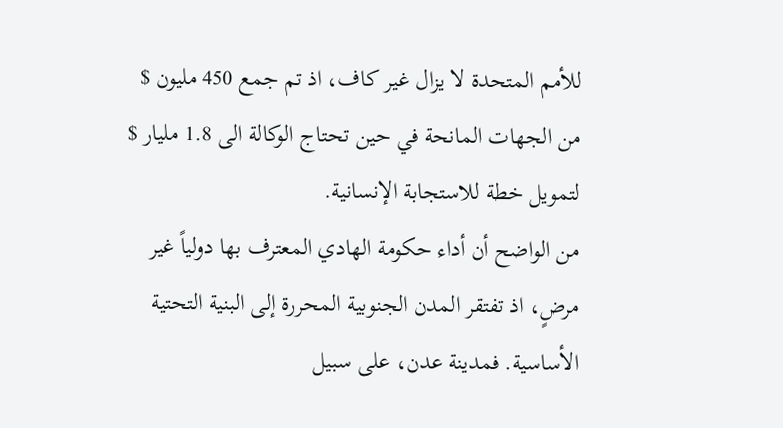للأمم المتحدة لا يزال غير كاف، اذ تم جمع 450 مليون $ من الجهات المانحة في حين تحتاج الوكالة الى 1.8 مليار $ لتمويل خطة للاستجابة الإنسانية.
من الواضح أن أداء حكومة الهادي المعترف بها دولياً غير مرضٍ، اذ تفتقر المدن الجنوبية المحررة إلى البنية التحتية الأساسية. فمدينة عدن، على سبيل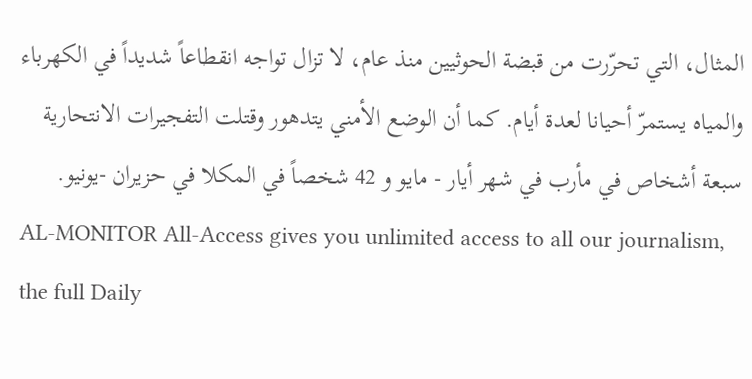المثال، التي تحرّرت من قبضة الحوثيين منذ عام، لا تزال تواجه انقطاعاً شديداً في الكهرباء والمياه يستمرّ أحيانا لعدة أيام. كما أن الوضع الأمني يتدهور وقتلت التفجيرات الانتحارية سبعة أشخاص في مأرب في شهر أيار - مايو و 42 شخصاً في المكلا في حزيران -يونيو.
AL-MONITOR All-Access gives you unlimited access to all our journalism, the full Daily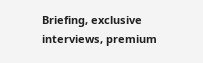Briefing, exclusive interviews, premium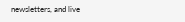newsletters, and live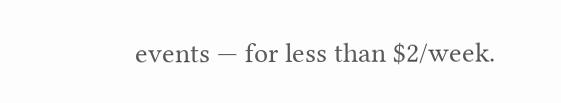events — for less than $2/week.